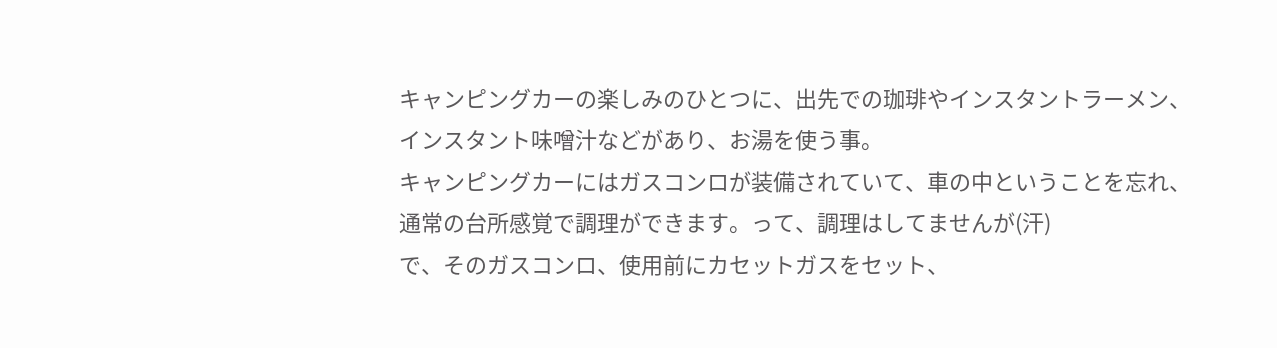キャンピングカーの楽しみのひとつに、出先での珈琲やインスタントラーメン、インスタント味噌汁などがあり、お湯を使う事。
キャンピングカーにはガスコンロが装備されていて、車の中ということを忘れ、通常の台所感覚で調理ができます。って、調理はしてませんが(汗)
で、そのガスコンロ、使用前にカセットガスをセット、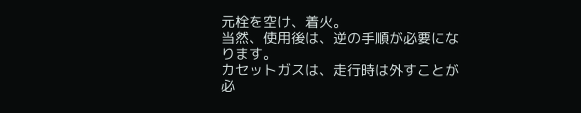元栓を空け、着火。
当然、使用後は、逆の手順が必要になります。
カセットガスは、走行時は外すことが必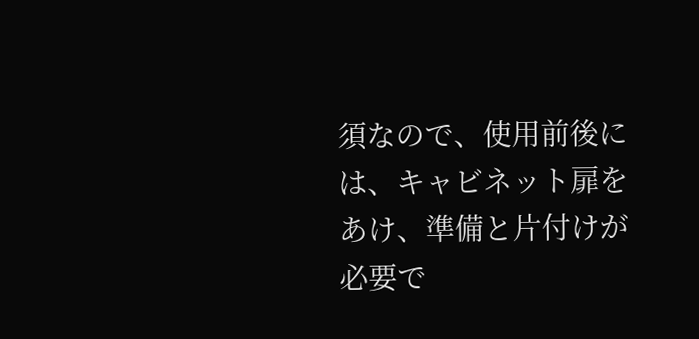須なので、使用前後には、キャビネット扉をあけ、準備と片付けが必要で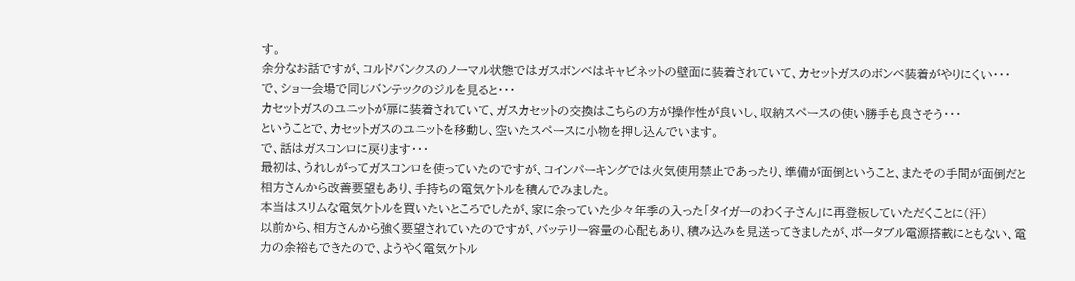す。
余分なお話ですが、コルドバンクスのノーマル状態ではガスボンベはキャビネットの壁面に装着されていて、カセットガスのボンベ装着がやりにくい・・・
で、ショー会場で同じバンテックのジルを見ると・・・
カセットガスのユニットが扉に装着されていて、ガスカセットの交換はこちらの方が操作性が良いし、収納スペースの使い勝手も良さそう・・・
ということで、カセットガスのユニットを移動し、空いたスペースに小物を押し込んでいます。
で、話はガスコンロに戻ります・・・
最初は、うれしがってガスコンロを使っていたのですが、コインパーキングでは火気使用禁止であったり、準備が面倒ということ、またその手間が面倒だと相方さんから改善要望もあり、手持ちの電気ケトルを積んでみました。
本当はスリムな電気ケトルを買いたいところでしたが、家に余っていた少々年季の入った「タイガーのわく子さん」に再登板していただくことに(汗)
以前から、相方さんから強く要望されていたのですが、バッテリー容量の心配もあり、積み込みを見送ってきましたが、ポータブル電源搭載にともない、電力の余裕もできたので、ようやく電気ケトル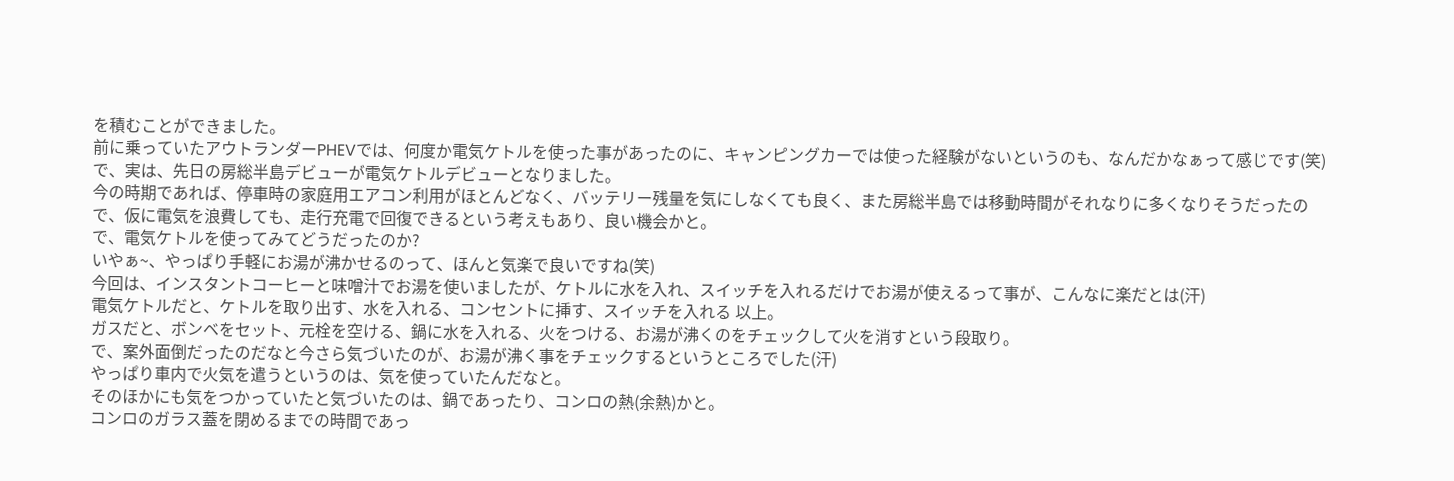を積むことができました。
前に乗っていたアウトランダーPHEVでは、何度か電気ケトルを使った事があったのに、キャンピングカーでは使った経験がないというのも、なんだかなぁって感じです(笑)
で、実は、先日の房総半島デビューが電気ケトルデビューとなりました。
今の時期であれば、停車時の家庭用エアコン利用がほとんどなく、バッテリー残量を気にしなくても良く、また房総半島では移動時間がそれなりに多くなりそうだったので、仮に電気を浪費しても、走行充電で回復できるという考えもあり、良い機会かと。
で、電気ケトルを使ってみてどうだったのか?
いやぁ~、やっぱり手軽にお湯が沸かせるのって、ほんと気楽で良いですね(笑)
今回は、インスタントコーヒーと味噌汁でお湯を使いましたが、ケトルに水を入れ、スイッチを入れるだけでお湯が使えるって事が、こんなに楽だとは(汗)
電気ケトルだと、ケトルを取り出す、水を入れる、コンセントに挿す、スイッチを入れる 以上。
ガスだと、ボンベをセット、元栓を空ける、鍋に水を入れる、火をつける、お湯が沸くのをチェックして火を消すという段取り。
で、案外面倒だったのだなと今さら気づいたのが、お湯が沸く事をチェックするというところでした(汗)
やっぱり車内で火気を遣うというのは、気を使っていたんだなと。
そのほかにも気をつかっていたと気づいたのは、鍋であったり、コンロの熱(余熱)かと。
コンロのガラス蓋を閉めるまでの時間であっ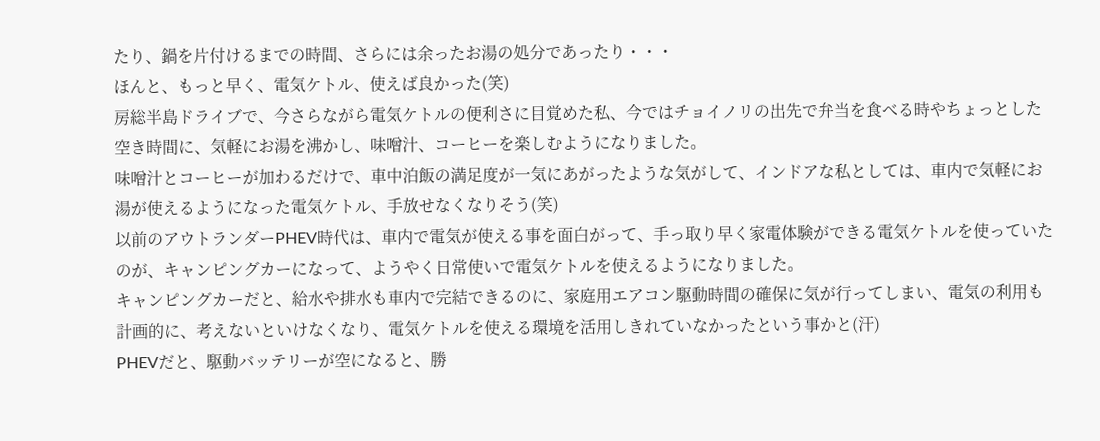たり、鍋を片付けるまでの時間、さらには余ったお湯の処分であったり・・・
ほんと、もっと早く、電気ケトル、使えば良かった(笑)
房総半島ドライブで、今さらながら電気ケトルの便利さに目覚めた私、今ではチョイノリの出先で弁当を食べる時やちょっとした空き時間に、気軽にお湯を沸かし、味噌汁、コーヒーを楽しむようになりました。
味噌汁とコーヒーが加わるだけで、車中泊飯の満足度が一気にあがったような気がして、インドアな私としては、車内で気軽にお湯が使えるようになった電気ケトル、手放せなくなりそう(笑)
以前のアウトランダーPHEV時代は、車内で電気が使える事を面白がって、手っ取り早く家電体験ができる電気ケトルを使っていたのが、キャンピングカーになって、ようやく日常使いで電気ケトルを使えるようになりました。
キャンピングカーだと、給水や排水も車内で完結できるのに、家庭用エアコン駆動時間の確保に気が行ってしまい、電気の利用も計画的に、考えないといけなくなり、電気ケトルを使える環境を活用しきれていなかったという事かと(汗)
PHEVだと、駆動バッテリーが空になると、勝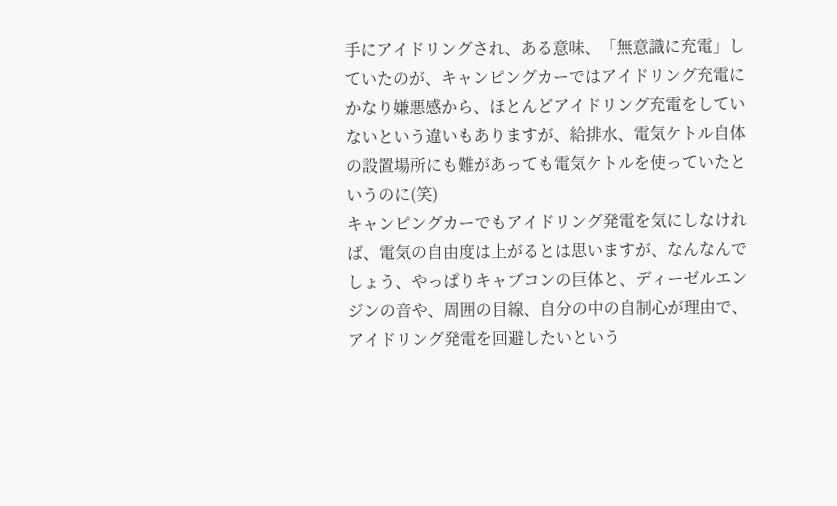手にアイドリングされ、ある意味、「無意識に充電」していたのが、キャンピングカーではアイドリング充電にかなり嫌悪感から、ほとんどアイドリング充電をしていないという違いもありますが、給排水、電気ケトル自体の設置場所にも難があっても電気ケトルを使っていたというのに(笑)
キャンピングカーでもアイドリング発電を気にしなければ、電気の自由度は上がるとは思いますが、なんなんでしょう、やっぱりキャブコンの巨体と、ディーゼルエンジンの音や、周囲の目線、自分の中の自制心が理由で、アイドリング発電を回避したいという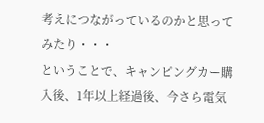考えにつながっているのかと思ってみたり・・・
ということで、キャンピングカー購入後、1年以上経過後、今さら電気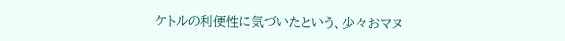ケトルの利便性に気づいたという、少々おマヌ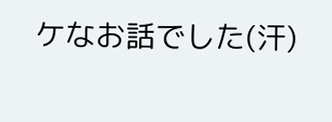ケなお話でした(汗)